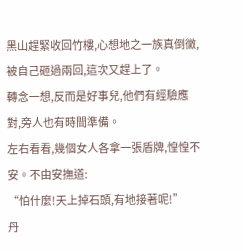黑山趕緊收回竹樓,心想地之一族真倒黴,被自己砸過兩回,這次又趕上了。
轉念一想,反而是好事兒,他們有經驗應對,旁人也有時間準備。
左右看看,幾個女人各拿一張盾牌,惶惶不安。不由安撫道:
“怕什麼!天上掉石頭,有地接著呢!”
丹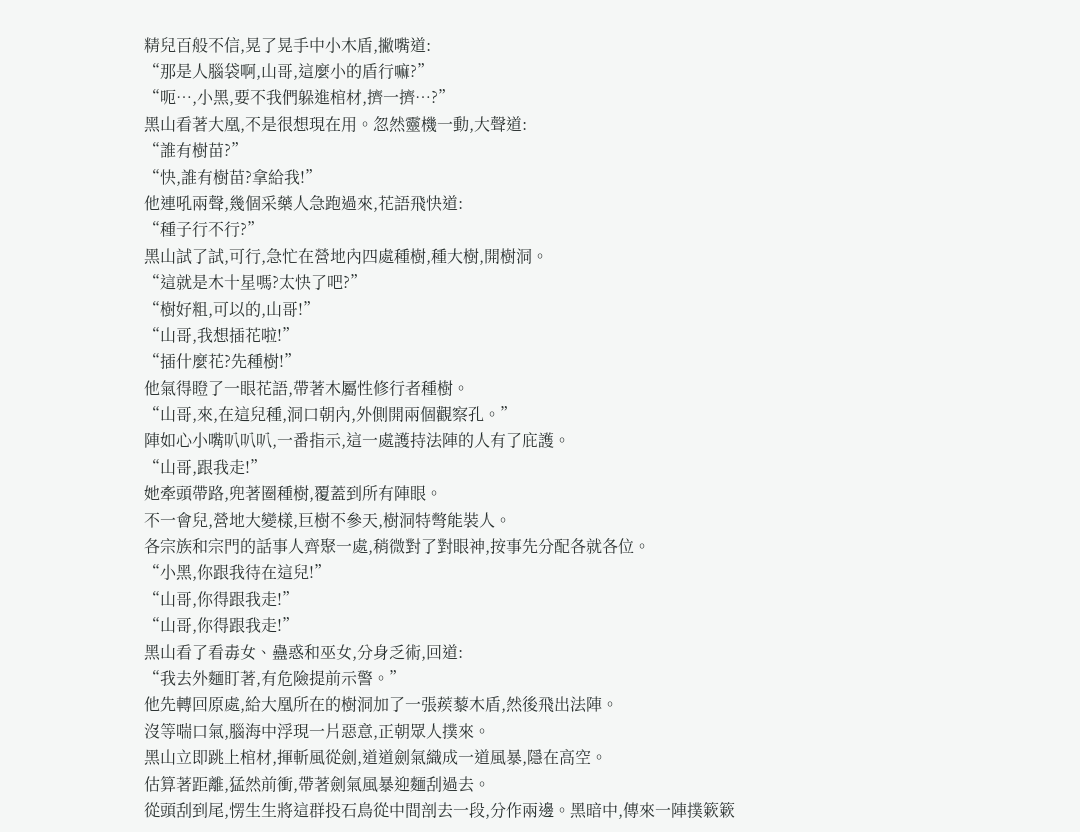精兒百般不信,晃了晃手中小木盾,撇嘴道:
“那是人腦袋啊,山哥,這麼小的盾行嘛?”
“呃…,小黑,要不我們躲進棺材,擠一擠…?”
黑山看著大凰,不是很想現在用。忽然靈機一動,大聲道:
“誰有樹苗?”
“快,誰有樹苗?拿給我!”
他連吼兩聲,幾個采藥人急跑過來,花語飛快道:
“種子行不行?”
黑山試了試,可行,急忙在營地內四處種樹,種大樹,開樹洞。
“這就是木十星嗎?太快了吧?”
“樹好粗,可以的,山哥!”
“山哥,我想插花啦!”
“插什麼花?先種樹!”
他氣得瞪了一眼花語,帶著木屬性修行者種樹。
“山哥,來,在這兒種,洞口朝內,外側開兩個觀察孔。”
陣如心小嘴叭叭叭,一番指示,這一處護持法陣的人有了庇護。
“山哥,跟我走!”
她牽頭帶路,兜著圈種樹,覆蓋到所有陣眼。
不一會兒,營地大變樣,巨樹不參天,樹洞特彆能裝人。
各宗族和宗門的話事人齊聚一處,稍微對了對眼神,按事先分配各就各位。
“小黑,你跟我待在這兒!”
“山哥,你得跟我走!”
“山哥,你得跟我走!”
黑山看了看毒女、蠱惑和巫女,分身乏術,回道:
“我去外麵盯著,有危險提前示警。”
他先轉回原處,給大凰所在的樹洞加了一張蒺藜木盾,然後飛出法陣。
沒等喘口氣,腦海中浮現一片惡意,正朝眾人撲來。
黑山立即跳上棺材,揮斬風從劍,道道劍氣織成一道風暴,隱在高空。
估算著距離,猛然前衝,帶著劍氣風暴迎麵刮過去。
從頭刮到尾,愣生生將這群投石鳥從中間剖去一段,分作兩邊。黑暗中,傳來一陣撲簌簌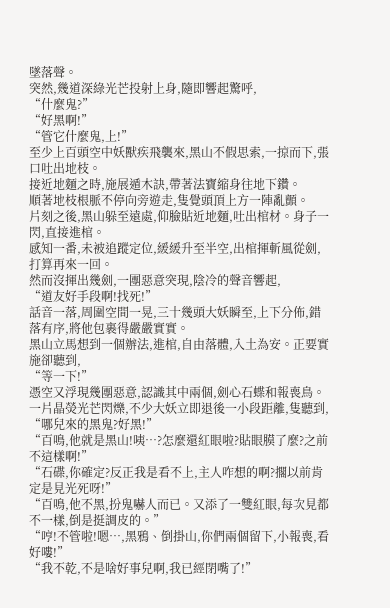墜落聲。
突然,幾道深綠光芒投射上身,隨即響起驚呼,
“什麼鬼?”
“好黑啊!”
“管它什麼鬼,上!”
至少上百頭空中妖獸疾飛襲來,黑山不假思索,一掠而下,張口吐出地枝。
接近地麵之時,施展遁木訣,帶著法寶縮身往地下鑽。
順著地枝根脈不停向旁遊走,隻覺頭頂上方一陣亂顫。
片刻之後,黑山躲至遠處,仰臉貼近地麵,吐出棺材。身子一閃,直接進棺。
感知一番,未被追蹤定位,緩緩升至半空,出棺揮斬風從劍,打算再來一回。
然而沒揮出幾劍,一團惡意突現,陰冷的聲音響起,
“道友好手段啊!找死!”
話音一落,周圍空間一晃,三十幾頭大妖瞬至,上下分佈,錯落有序,將他包裹得嚴嚴實實。
黑山立馬想到一個辦法,進棺,自由落體,入土為安。正要實施卻聽到,
“等一下!”
憑空又浮現幾團惡意,認識其中兩個,劍心石蝶和報喪鳥。
一片晶熒光芒閃爍,不少大妖立即退後一小段距離,隻聽到,
“哪兒來的黑鬼?好黑!”
“百鳴,他就是黑山!咦…?怎麼還紅眼啦?貼眼膜了麼?之前不這樣啊!”
“石碟,你確定?反正我是看不上,主人咋想的啊?擱以前肯定是見光死呀!”
“百鳴,他不黑,扮鬼嚇人而已。又添了一雙紅眼,每次見都不一樣,倒是挺調皮的。”
“哼!不管啦!嗯…,黑鴉、倒掛山,你們兩個留下,小報喪,看好嘍!”
“我不乾,不是啥好事兒啊,我已經閉嘴了!”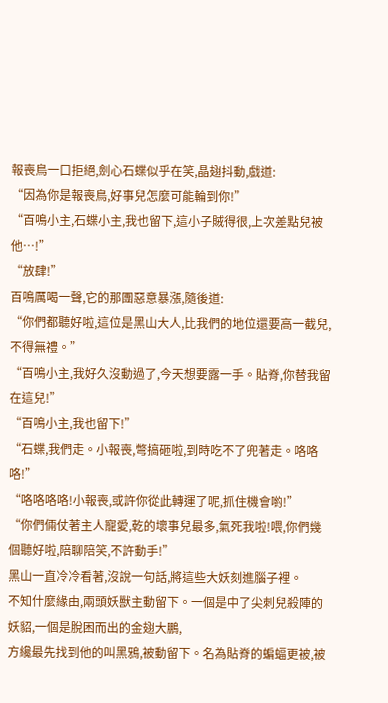報喪鳥一口拒絕,劍心石蝶似乎在笑,晶翅抖動,戲道:
“因為你是報喪鳥,好事兒怎麼可能輪到你!”
“百鳴小主,石蝶小主,我也留下,這小子賊得很,上次差點兒被他…!”
“放肆!”
百鳴厲喝一聲,它的那團惡意暴漲,隨後道:
“你們都聽好啦,這位是黑山大人,比我們的地位還要高一截兒,不得無禮。”
“百鳴小主,我好久沒動過了,今天想要露一手。貼脊,你替我留在這兒!”
“百鳴小主,我也留下!”
“石蝶,我們走。小報喪,彆搞砸啦,到時吃不了兜著走。咯咯咯!”
“咯咯咯咯!小報喪,或許你從此轉運了呢,抓住機會喲!”
“你們倆仗著主人寵愛,乾的壞事兒最多,氣死我啦!喂,你們幾個聽好啦,陪聊陪笑,不許動手!”
黑山一直冷冷看著,沒說一句話,將這些大妖刻進腦子裡。
不知什麼緣由,兩頭妖獸主動留下。一個是中了尖刺兒殺陣的妖貂,一個是脫困而出的金翅大鵬,
方纔最先找到他的叫黑鴉,被動留下。名為貼脊的蝙蝠更被,被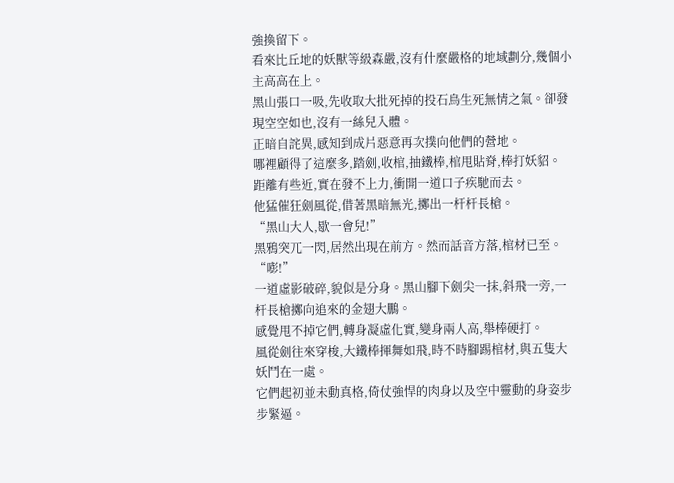強換留下。
看來比丘地的妖獸等級森嚴,沒有什麼嚴格的地域劃分,幾個小主高高在上。
黑山張口一吸,先收取大批死掉的投石鳥生死無情之氣。卻發現空空如也,沒有一絲兒入體。
正暗自詫異,感知到成片惡意再次撲向他們的營地。
哪裡顧得了這麼多,踏劍,收棺,抽鐵棒,棺甩貼脊,棒打妖貂。
距離有些近,實在發不上力,衝開一道口子疾馳而去。
他猛催狂劍風從,借著黑暗無光,擲出一杆杆長槍。
“黑山大人,歇一會兒!”
黑鴉突兀一閃,居然出現在前方。然而話音方落,棺材已至。
“嘭!”
一道虛影破碎,貌似是分身。黑山腳下劍尖一抹,斜飛一旁,一杆長槍擲向追來的金翅大鵬。
感覺甩不掉它們,轉身凝虛化實,變身兩人高,舉棒硬打。
風從劍往來穿梭,大鐵棒揮舞如飛,時不時腳踢棺材,與五隻大妖鬥在一處。
它們起初並未動真格,倚仗強悍的肉身以及空中靈動的身姿步步緊逼。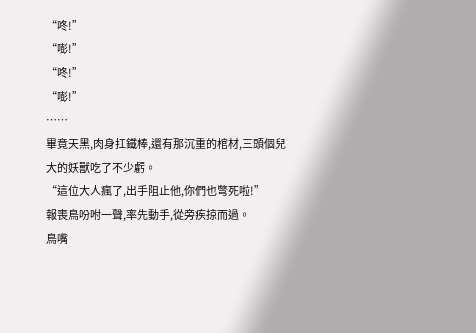“咚!”
“嘭!”
“咚!”
“嘭!”
……
畢竟天黑,肉身扛鐵棒,還有那沉重的棺材,三頭個兒大的妖獸吃了不少虧。
“這位大人瘋了,出手阻止他,你們也彆死啦!”
報喪鳥吩咐一聲,率先動手,從旁疾掠而過。
鳥嘴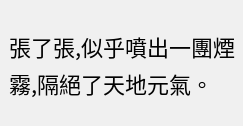張了張,似乎噴出一團煙霧,隔絕了天地元氣。